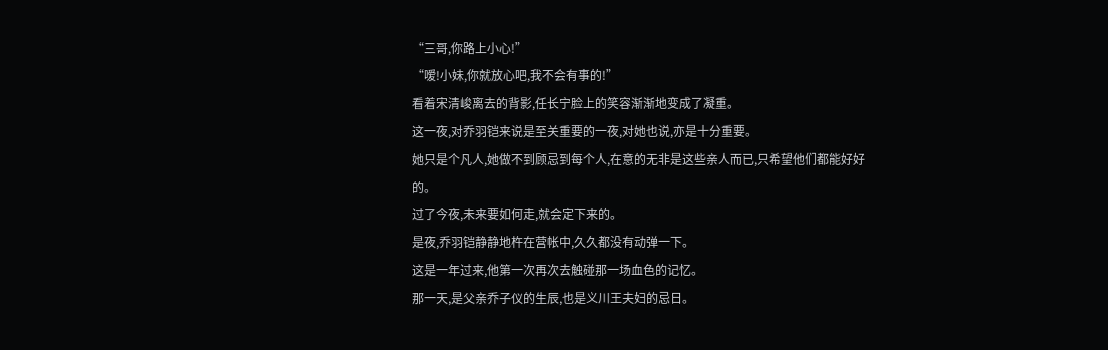“三哥,你路上小心!”
“嗳!小妹,你就放心吧,我不会有事的!”
看着宋清峻离去的背影,任长宁脸上的笑容渐渐地变成了凝重。
这一夜,对乔羽铠来说是至关重要的一夜,对她也说,亦是十分重要。
她只是个凡人,她做不到顾忌到每个人,在意的无非是这些亲人而已,只希望他们都能好好的。
过了今夜,未来要如何走,就会定下来的。
是夜,乔羽铠静静地杵在营帐中,久久都没有动弹一下。
这是一年过来,他第一次再次去触碰那一场血色的记忆。
那一天,是父亲乔子仪的生辰,也是义川王夫妇的忌日。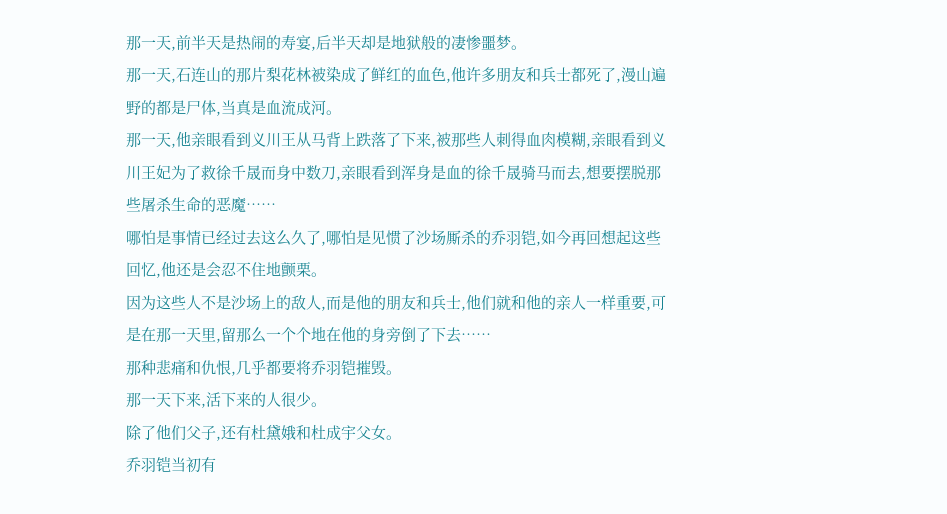那一天,前半天是热闹的寿宴,后半天却是地狱般的凄惨噩梦。
那一天,石连山的那片梨花林被染成了鲜红的血色,他许多朋友和兵士都死了,漫山遍野的都是尸体,当真是血流成河。
那一天,他亲眼看到义川王从马背上跌落了下来,被那些人刺得血肉模糊,亲眼看到义川王妃为了救徐千晟而身中数刀,亲眼看到浑身是血的徐千晟骑马而去,想要摆脱那些屠杀生命的恶魔……
哪怕是事情已经过去这么久了,哪怕是见惯了沙场厮杀的乔羽铠,如今再回想起这些回忆,他还是会忍不住地颤栗。
因为这些人不是沙场上的敌人,而是他的朋友和兵士,他们就和他的亲人一样重要,可是在那一天里,留那么一个个地在他的身旁倒了下去……
那种悲痛和仇恨,几乎都要将乔羽铠摧毁。
那一天下来,活下来的人很少。
除了他们父子,还有杜黛娥和杜成宇父女。
乔羽铠当初有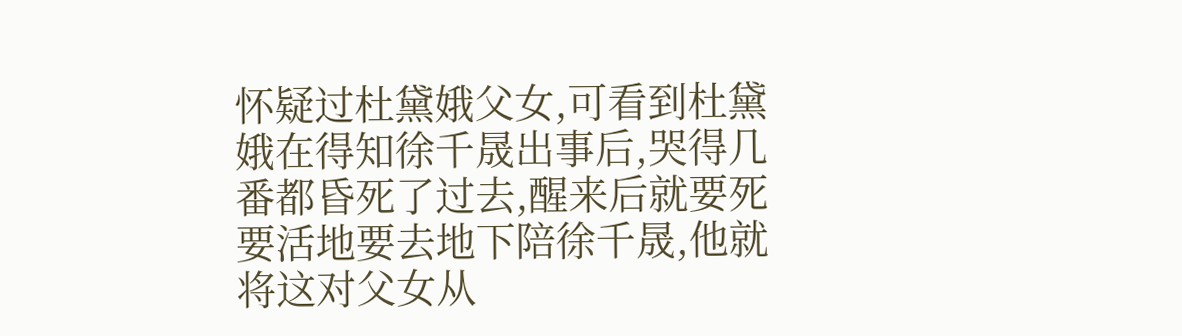怀疑过杜黛娥父女,可看到杜黛娥在得知徐千晟出事后,哭得几番都昏死了过去,醒来后就要死要活地要去地下陪徐千晟,他就将这对父女从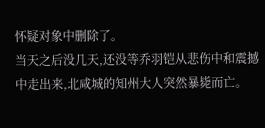怀疑对象中删除了。
当天之后没几天,还没等乔羽铠从悲伤中和震撼中走出来,北咸城的知州大人突然暴毙而亡。